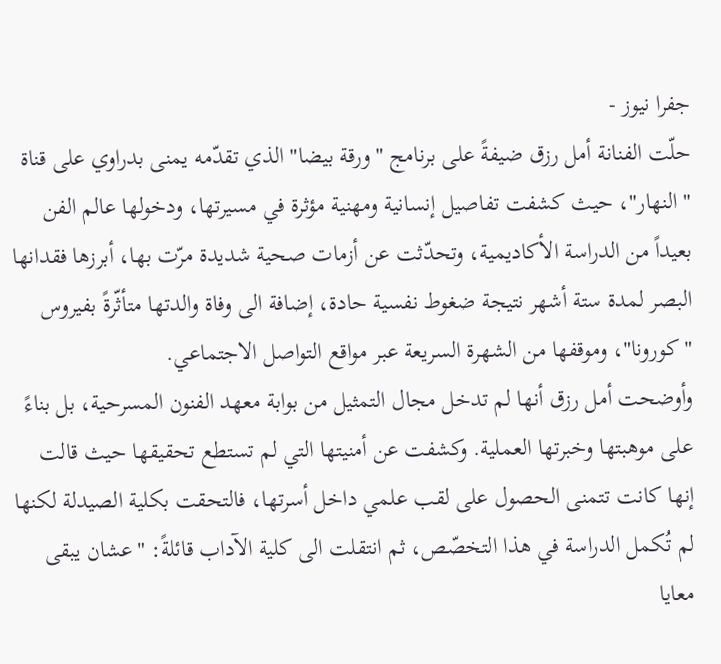جفرا نيوز -
حلّت الفنانة أمل رزق ضيفةً على برنامج "ورقة بيضا" الذي تقدّمه يمنى بدراوي على قناة "النهار"، حيث كشفت تفاصيل إنسانية ومهنية مؤثرة في مسيرتها، ودخولها عالم الفن بعيداً من الدراسة الأكاديمية، وتحدّثت عن أزمات صحية شديدة مرّت بها، أبرزها فقدانها البصر لمدة ستة أشهر نتيجة ضغوط نفسية حادة، إضافة الى وفاة والدتها متأثّرةً بفيروس "كورونا"، وموقفها من الشهرة السريعة عبر مواقع التواصل الاجتماعي.
وأوضحت أمل رزق أنها لم تدخل مجال التمثيل من بوابة معهد الفنون المسرحية، بل بناءً على موهبتها وخبرتها العملية. وكشفت عن أمنيتها التي لم تستطع تحقيقها حيث قالت إنها كانت تتمنى الحصول على لقب علمي داخل أسرتها، فالتحقت بكلية الصيدلة لكنها لم تُكمل الدراسة في هذا التخصّص، ثم انتقلت الى كلية الآداب قائلةً: "عشان يبقى معايا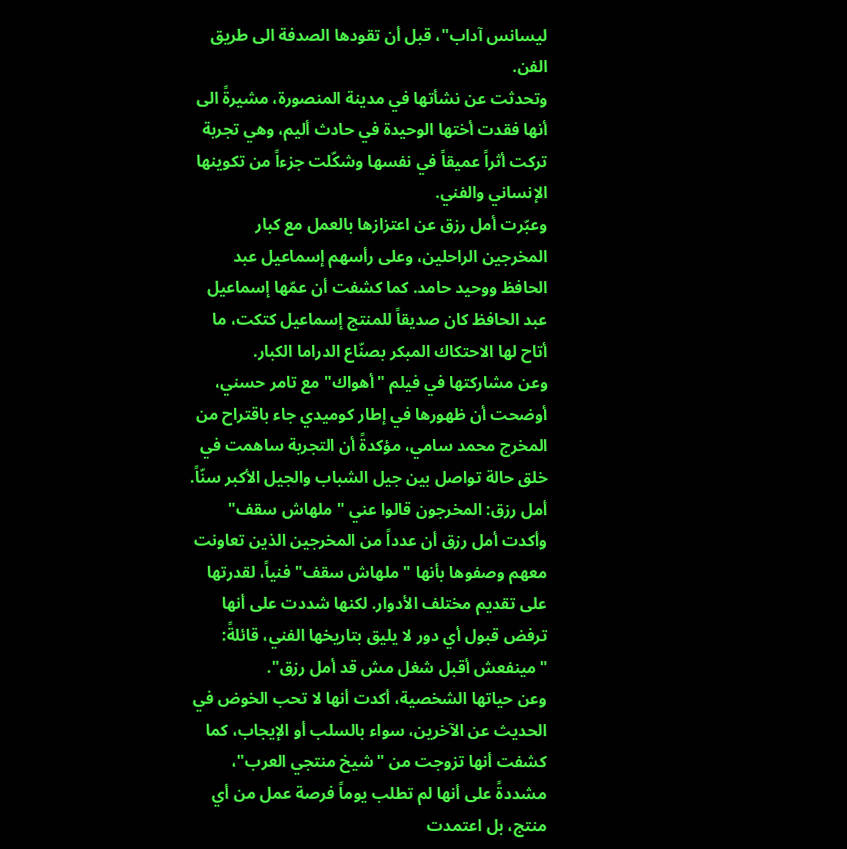ليسانس آداب"، قبل أن تقودها الصدفة الى طريق الفن.
وتحدثت عن نشأتها في مدينة المنصورة، مشيرةً الى أنها فقدت أختها الوحيدة في حادث أليم، وهي تجربة تركت أثراً عميقاً في نفسها وشكّلت جزءاً من تكوينها الإنساني والفني.
وعبّرت أمل رزق عن اعتزازها بالعمل مع كبار المخرجين الراحلين، وعلى رأسهم إسماعيل عبد الحافظ ووحيد حامد. كما كشفت أن عمّها إسماعيل عبد الحافظ كان صديقاً للمنتج إسماعيل كتكت، ما أتاح لها الاحتكاك المبكر بصنّاع الدراما الكبار.
وعن مشاركتها في فيلم "أهواك" مع تامر حسني، أوضحت أن ظهورها في إطار كوميدي جاء باقتراح من المخرج محمد سامي، مؤكدةً أن التجربة ساهمت في خلق حالة تواصل بين جيل الشباب والجيل الأكبر سنّاً.
أمل رزق: المخرجون قالوا عني "ملهاش سقف"
وأكدت أمل رزق أن عدداً من المخرجين الذين تعاونت معهم وصفوها بأنها "ملهاش سقف" فنياً، لقدرتها على تقديم مختلف الأدوار. لكنها شددت على أنها ترفض قبول أي دور لا يليق بتاريخها الفني، قائلةً: "مينفعش أقبل شغل مش قد أمل رزق".
وعن حياتها الشخصية، أكدت أنها لا تحب الخوض في الحديث عن الآخرين، سواء بالسلب أو الإيجاب، كما كشفت أنها تزوجت من "شيخ منتجي العرب"، مشددةً على أنها لم تطلب يوماً فرصة عمل من أي منتج، بل اعتمدت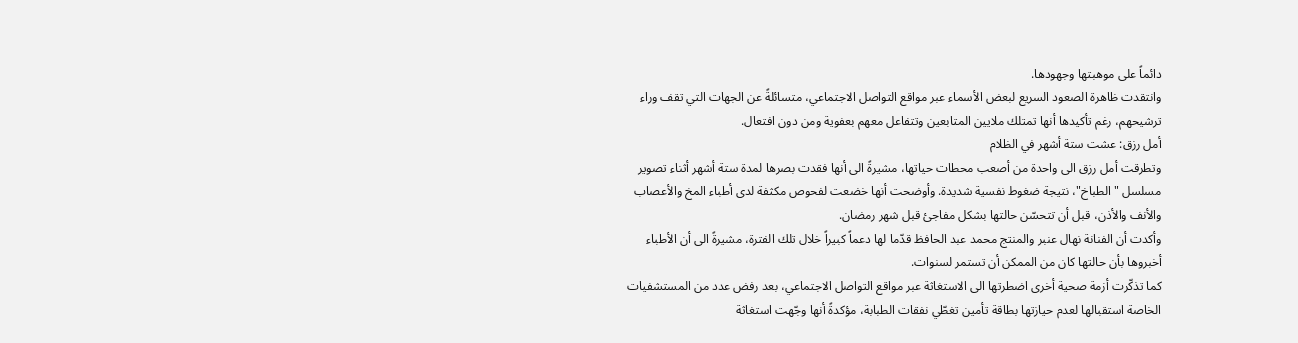دائماً على موهبتها وجهودها.
وانتقدت ظاهرة الصعود السريع لبعض الأسماء عبر مواقع التواصل الاجتماعي، متسائلةً عن الجهات التي تقف وراء ترشيحهم، رغم تأكيدها أنها تمتلك ملايين المتابعين وتتفاعل معهم بعفوية ومن دون افتعال.
أمل رزق: عشت ستة أشهر في الظلام
وتطرقت أمل رزق الى واحدة من أصعب محطات حياتها، مشيرةً الى أنها فقدت بصرها لمدة ستة أشهر أثناء تصوير مسلسل "الطباخ"، نتيجة ضغوط نفسية شديدة. وأوضحت أنها خضعت لفحوص مكثفة لدى أطباء المخ والأعصاب والأنف والأذن، قبل أن تتحسّن حالتها بشكل مفاجئ قبل شهر رمضان.
وأكدت أن الفنانة نهال عنبر والمنتج محمد عبد الحافظ قدّما لها دعماً كبيراً خلال تلك الفترة، مشيرةً الى أن الأطباء أخبروها بأن حالتها كان من الممكن أن تستمر لسنوات.
كما تذكّرت أزمة صحية أخرى اضطرتها الى الاستغاثة عبر مواقع التواصل الاجتماعي، بعد رفض عدد من المستشفيات الخاصة استقبالها لعدم حيازتها بطاقة تأمين تغطّي نفقات الطبابة، مؤكدةً أنها وجّهت استغاثة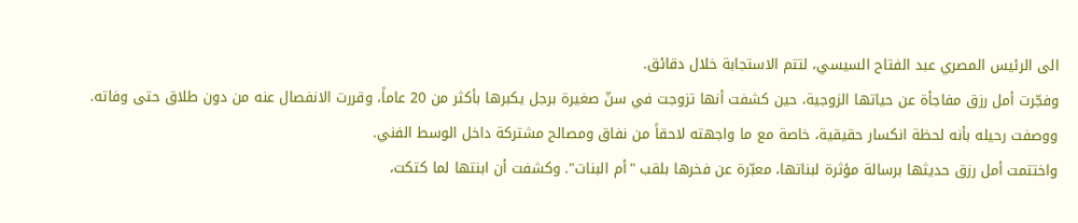الى الرئيس المصري عبد الفتاح السيسي، لتتم الاستجابة خلال دقائق.
وفجّرت أمل رزق مفاجأة عن حياتها الزوجية، حين كشفت أنها تزوجت في سنّ صغيرة برجل يكبرها بأكثر من 20 عاماً، وقررت الانفصال عنه من دون طلاق حتى وفاته. ووصفت رحيله بأنه لحظة انكسار حقيقية، خاصة مع ما واجهته لاحقاً من نفاق ومصالح مشتركة داخل الوسط الفني.
واختتمت أمل رزق حديثها برسالة مؤثرة لبناتها، معبّرة عن فخرها بلقب "أم البنات". وكشفت أن ابنتها لما كتكت،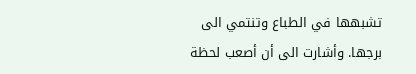تشبهها في الطباع وتنتمي الى برجها. وأشارت الى أن أصعب لحظة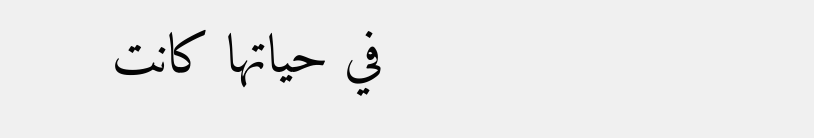في حياتها كانت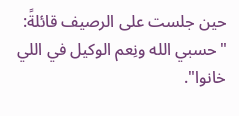حين جلست على الرصيف قائلةً: "حسبي الله ونِعم الوكيل في اللي خانوا".